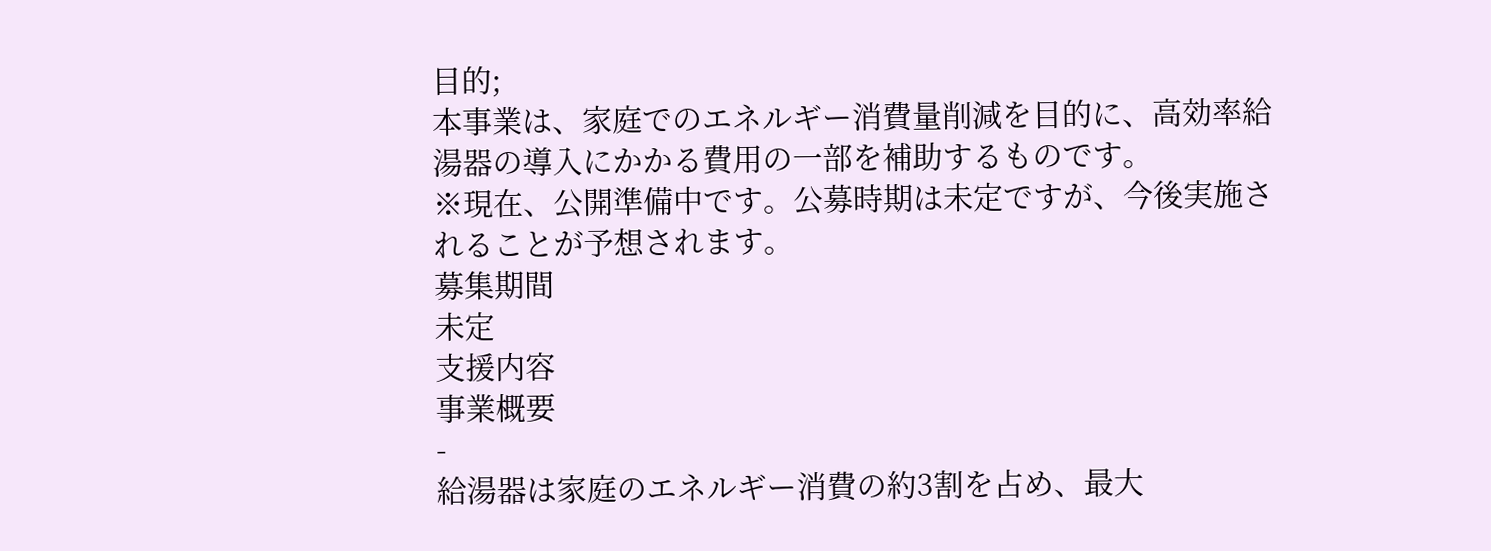目的;
本事業は、家庭でのエネルギー消費量削減を目的に、高効率給湯器の導入にかかる費用の一部を補助するものです。
※現在、公開準備中です。公募時期は未定ですが、今後実施されることが予想されます。
募集期間
未定
支援内容
事業概要
-
給湯器は家庭のエネルギー消費の約3割を占め、最大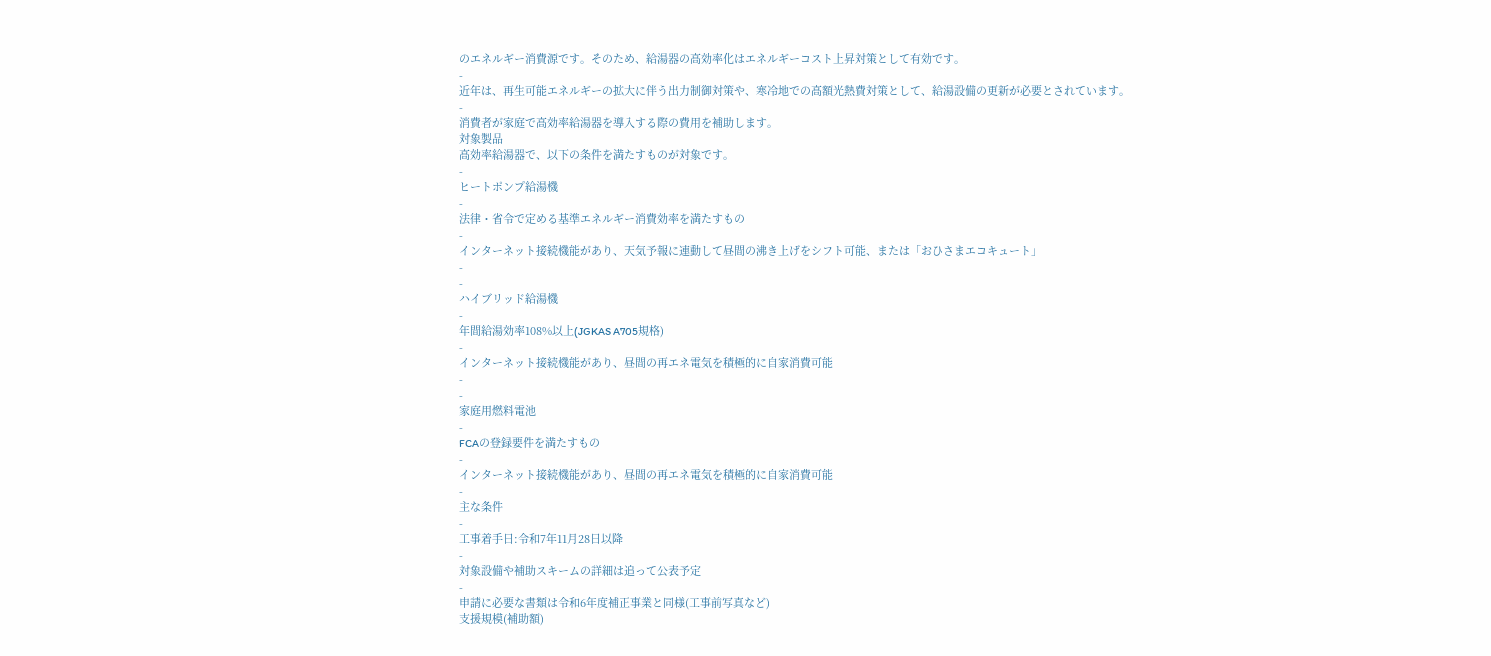のエネルギー消費源です。そのため、給湯器の高効率化はエネルギーコスト上昇対策として有効です。
-
近年は、再生可能エネルギーの拡大に伴う出力制御対策や、寒冷地での高額光熱費対策として、給湯設備の更新が必要とされています。
-
消費者が家庭で高効率給湯器を導入する際の費用を補助します。
対象製品
高効率給湯器で、以下の条件を満たすものが対象です。
-
ヒートポンプ給湯機
-
法律・省令で定める基準エネルギー消費効率を満たすもの
-
インターネット接続機能があり、天気予報に連動して昼間の沸き上げをシフト可能、または「おひさまエコキュート」
-
-
ハイブリッド給湯機
-
年間給湯効率108%以上(JGKAS A705規格)
-
インターネット接続機能があり、昼間の再エネ電気を積極的に自家消費可能
-
-
家庭用燃料電池
-
FCAの登録要件を満たすもの
-
インターネット接続機能があり、昼間の再エネ電気を積極的に自家消費可能
-
主な条件
-
工事着手日:令和7年11月28日以降
-
対象設備や補助スキームの詳細は追って公表予定
-
申請に必要な書類は令和6年度補正事業と同様(工事前写真など)
支援規模(補助額)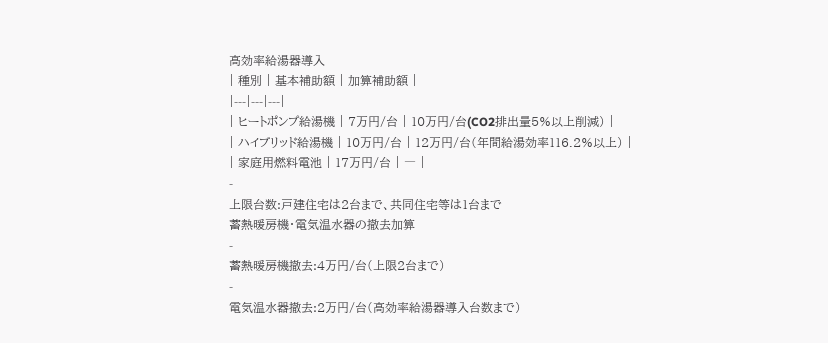高効率給湯器導入
| 種別 | 基本補助額 | 加算補助額 |
|---|---|---|
| ヒートポンプ給湯機 | 7万円/台 | 10万円/台(CO2排出量5%以上削減) |
| ハイブリッド給湯機 | 10万円/台 | 12万円/台(年間給湯効率116.2%以上) |
| 家庭用燃料電池 | 17万円/台 | ― |
-
上限台数:戸建住宅は2台まで、共同住宅等は1台まで
蓄熱暖房機・電気温水器の撤去加算
-
蓄熱暖房機撤去:4万円/台(上限2台まで)
-
電気温水器撤去:2万円/台(高効率給湯器導入台数まで)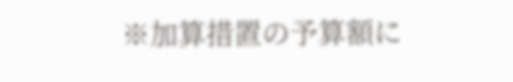※加算措置の予算額に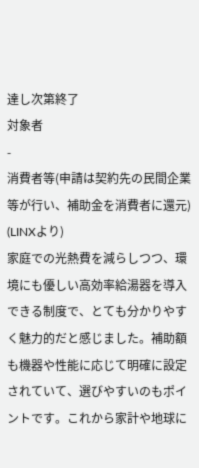達し次第終了
対象者
-
消費者等(申請は契約先の民間企業等が行い、補助金を消費者に還元)
(LINXより)
家庭での光熱費を減らしつつ、環境にも優しい高効率給湯器を導入できる制度で、とても分かりやすく魅力的だと感じました。補助額も機器や性能に応じて明確に設定されていて、選びやすいのもポイントです。これから家計や地球に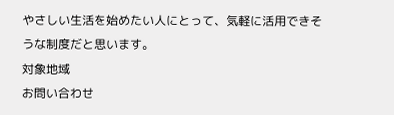やさしい生活を始めたい人にとって、気軽に活用できそうな制度だと思います。
対象地域
お問い合わせ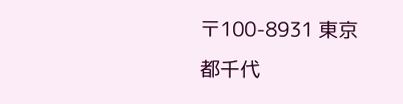〒100-8931 東京都千代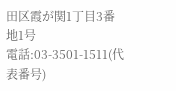田区霞が関1丁目3番地1号
電話:03-3501-1511(代表番号)